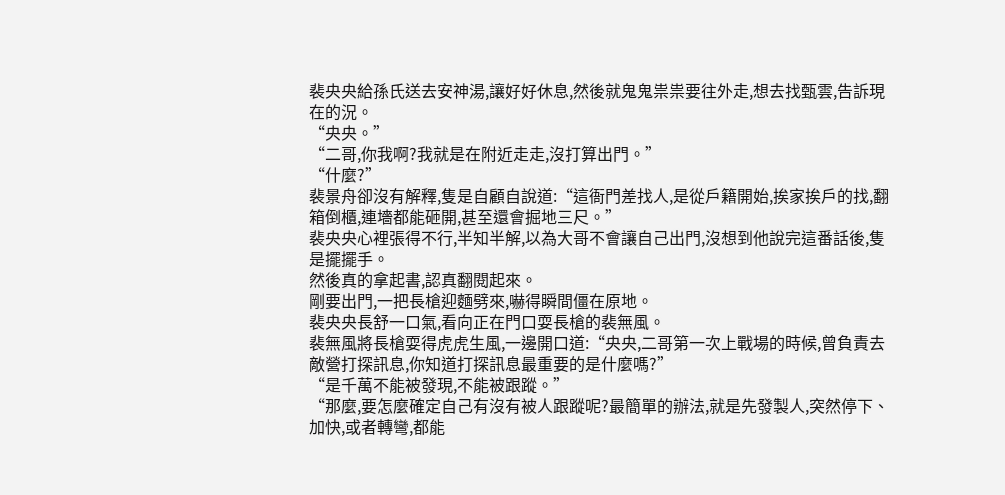裴央央給孫氏送去安神湯,讓好好休息,然後就鬼鬼祟祟要往外走,想去找甄雲,告訴現在的況。
“央央。”
“二哥,你我啊?我就是在附近走走,沒打算出門。”
“什麼?”
裴景舟卻沒有解釋,隻是自顧自說道:“這衙門差找人,是從戶籍開始,挨家挨戶的找,翻箱倒櫃,連墻都能砸開,甚至還會掘地三尺。”
裴央央心裡張得不行,半知半解,以為大哥不會讓自己出門,沒想到他說完這番話後,隻是擺擺手。
然後真的拿起書,認真翻閱起來。
剛要出門,一把長槍迎麵劈來,嚇得瞬間僵在原地。
裴央央長舒一口氣,看向正在門口耍長槍的裴無風。
裴無風將長槍耍得虎虎生風,一邊開口道:“央央,二哥第一次上戰場的時候,曾負責去敵營打探訊息,你知道打探訊息最重要的是什麼嗎?”
“是千萬不能被發現,不能被跟蹤。”
“那麼,要怎麼確定自己有沒有被人跟蹤呢?最簡單的辦法,就是先發製人,突然停下、加快,或者轉彎,都能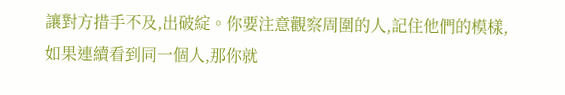讓對方措手不及,出破綻。你要注意觀察周圍的人,記住他們的模樣,如果連續看到同一個人,那你就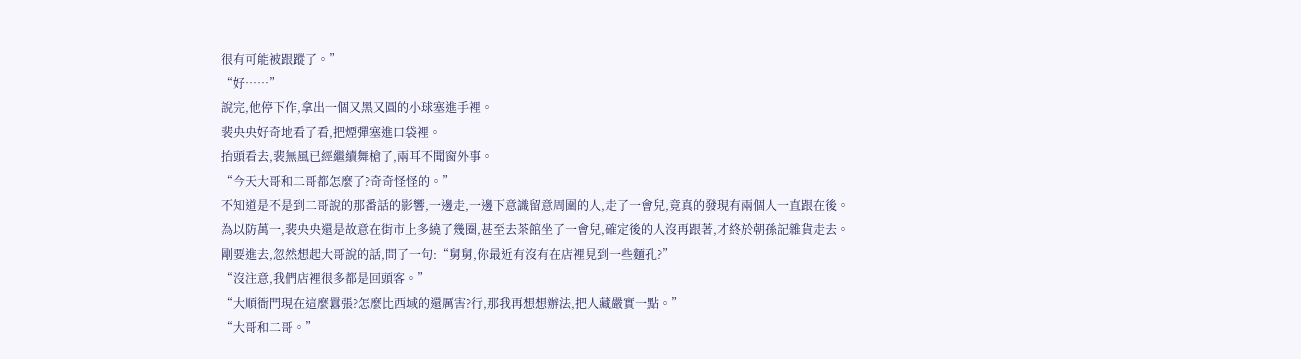很有可能被跟蹤了。”
“好……”
說完,他停下作,拿出一個又黑又圓的小球塞進手裡。
裴央央好奇地看了看,把煙彈塞進口袋裡。
抬頭看去,裴無風已經繼續舞槍了,兩耳不聞窗外事。
“今天大哥和二哥都怎麼了?奇奇怪怪的。”
不知道是不是到二哥說的那番話的影響,一邊走,一邊下意識留意周圍的人,走了一會兒,竟真的發現有兩個人一直跟在後。
為以防萬一,裴央央還是故意在街市上多繞了幾圈,甚至去茶館坐了一會兒,確定後的人沒再跟著,才終於朝孫記雜貨走去。
剛要進去,忽然想起大哥說的話,問了一句:“舅舅,你最近有沒有在店裡見到一些麵孔?”
“沒注意,我們店裡很多都是回頭客。”
“大順衙門現在這麼囂張?怎麼比西域的還厲害?行,那我再想想辦法,把人藏嚴實一點。”
“大哥和二哥。”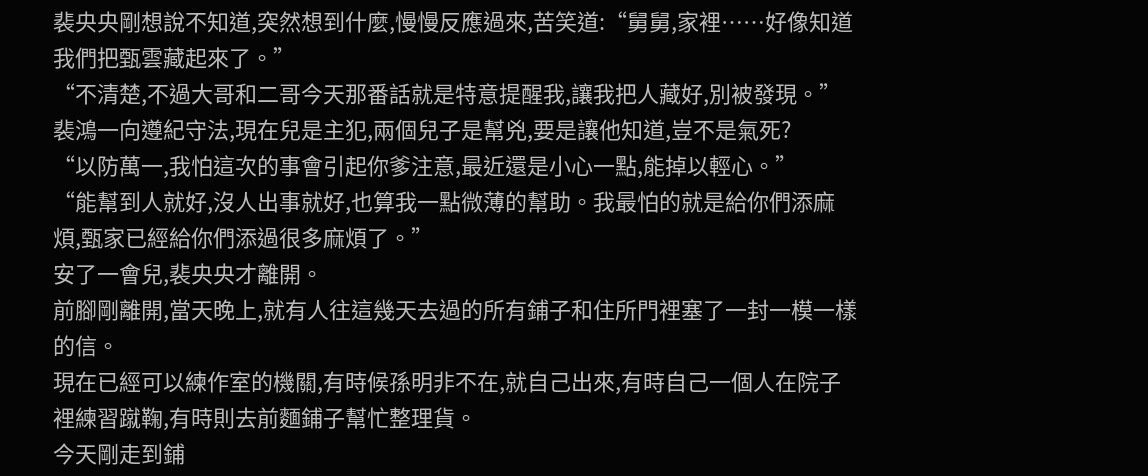裴央央剛想說不知道,突然想到什麼,慢慢反應過來,苦笑道:“舅舅,家裡……好像知道我們把甄雲藏起來了。”
“不清楚,不過大哥和二哥今天那番話就是特意提醒我,讓我把人藏好,別被發現。”
裴鴻一向遵紀守法,現在兒是主犯,兩個兒子是幫兇,要是讓他知道,豈不是氣死?
“以防萬一,我怕這次的事會引起你爹注意,最近還是小心一點,能掉以輕心。”
“能幫到人就好,沒人出事就好,也算我一點微薄的幫助。我最怕的就是給你們添麻煩,甄家已經給你們添過很多麻煩了。”
安了一會兒,裴央央才離開。
前腳剛離開,當天晚上,就有人往這幾天去過的所有鋪子和住所門裡塞了一封一模一樣的信。
現在已經可以練作室的機關,有時候孫明非不在,就自己出來,有時自己一個人在院子裡練習蹴鞠,有時則去前麵鋪子幫忙整理貨。
今天剛走到鋪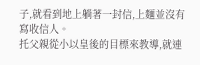子,就看到地上躺著一封信,上麵並沒有寫收信人。
托父親從小以皇後的目標來教導,就連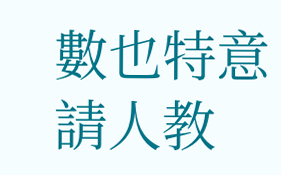數也特意請人教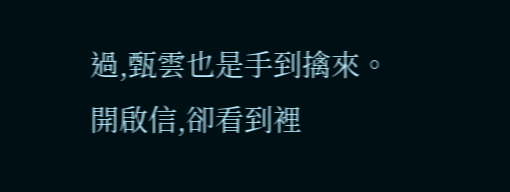過,甄雲也是手到擒來。
開啟信,卻看到裡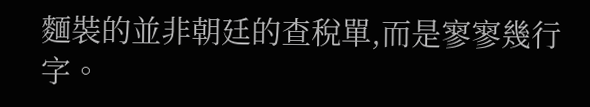麵裝的並非朝廷的查稅單,而是寥寥幾行字。